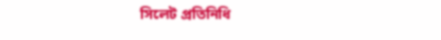সিলেট প্রতিনিধি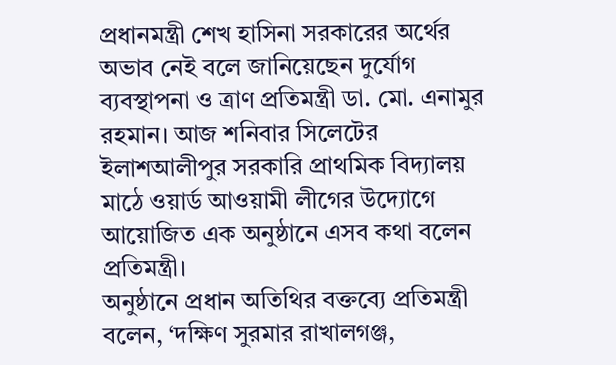প্রধানমন্ত্রী শেখ হাসিনা সরকারের অর্থের অভাব নেই বলে জানিয়েছেন দুর্যোগ ব্যবস্থাপনা ও ত্রাণ প্রতিমন্ত্রী ডা. মো. এনামুর রহমান। আজ শনিবার সিলেটের ইলাশআলীপুর সরকারি প্রাথমিক বিদ্যালয় মাঠে ওয়ার্ড আওয়ামী লীগের উদ্যোগে আয়োজিত এক অনুষ্ঠানে এসব কথা বলেন প্রতিমন্ত্রী।
অনুষ্ঠানে প্রধান অতিথির বক্তব্যে প্রতিমন্ত্রী বলেন, ‘দক্ষিণ সুরমার রাখালগঞ্জ,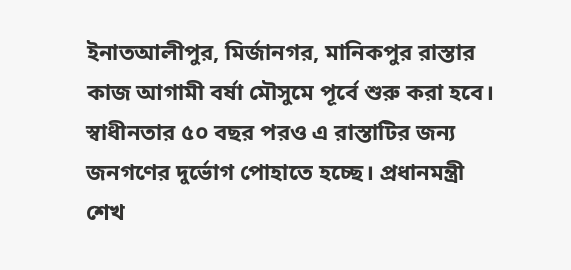ইনাতআলীপুর, মির্জানগর, মানিকপুর রাস্তার কাজ আগামী বর্ষা মৌসুমে পূর্বে শুরু করা হবে। স্বাধীনতার ৫০ বছর পরও এ রাস্তাটির জন্য জনগণের দুর্ভোগ পোহাতে হচ্ছে। প্রধানমন্ত্রী শেখ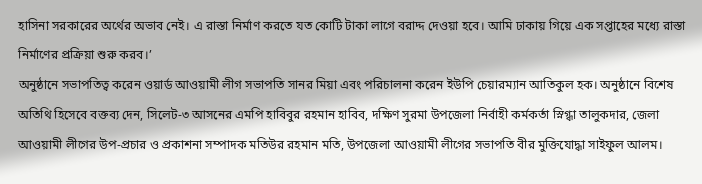হাসিনা সরকারের অর্থের অভাব নেই। এ রাস্তা নির্মাণ করতে যত কোটি টাকা লাগে বরাদ্দ দেওয়া হবে। আমি ঢাকায় গিয়ে এক সপ্তাহের মধ্যে রাস্তা নির্মাণের প্রক্রিয়া শুরু করব।’
অনুষ্ঠানে সভাপতিত্ব করেন ওয়ার্ড আওয়ামী লীগ সভাপতি সানর মিয়া এবং পরিচালনা করেন ইউপি চেয়ারম্যান আতিকুল হক। অনুষ্ঠানে বিশেষ অতিথি হিসেবে বক্তব্য দেন, সিলেট-৩ আসনের এমপি হাবিবুর রহমান হাবিব, দক্ষিণ সুরমা উপজেলা নির্বাহী কর্মকর্তা স্নিগ্ধা তালুকদার, জেলা আওয়ামী লীগের উপ-প্রচার ও প্রকাশনা সম্পাদক মতিউর রহমান মতি, উপজেলা আওয়ামী লীগের সভাপতি বীর মুক্তিযোদ্ধা সাইফুল আলম।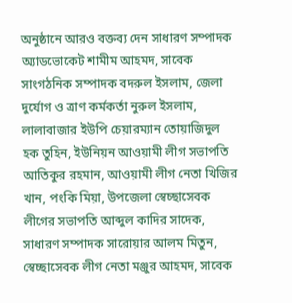অনুষ্ঠানে আরও বক্তব্য দেন সাধারণ সম্পাদক অ্যাডভোকেট শামীম আহমদ, সাবেক সাংগঠনিক সম্পাদক বদরুল ইসলাম, জেলা দুর্যোগ ও ত্রাণ কর্মকর্তা নুরুল ইসলাম, লালাবাজার ইউপি চেয়ারম্যান তোয়াজিদুল হক তুহিন, ইউনিয়ন আওয়ামী লীগ সভাপতি আতিকুর রহমান, আওয়ামী লীগ নেতা খিজির খান, পংকি মিয়া, উপজেলা স্বেচ্ছাসেবক লীগের সভাপতি আব্দুল কাদির সাদেক, সাধারণ সম্পাদক সারোয়ার আলম মিতুন, স্বেচ্ছাসেবক লীগ নেতা মঞ্জুর আহমদ, সাবেক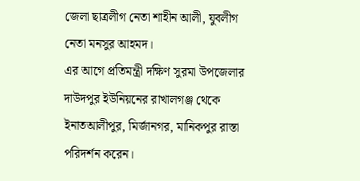জেলা ছাত্রলীগ নেতা শাহীন আলী, যুবলীগ নেতা মনসুর আহমদ।
এর আগে প্রতিমন্ত্রী দক্ষিণ সুরমা উপজেলার দাউদপুর ইউনিয়নের রাখালগঞ্জ থেকে ইনাতআলীপুর, মির্জানগর, মানিকপুর রাস্তা পরিদর্শন করেন।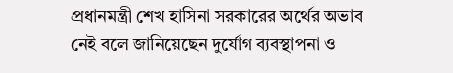প্রধানমন্ত্রী শেখ হাসিনা সরকারের অর্থের অভাব নেই বলে জানিয়েছেন দুর্যোগ ব্যবস্থাপনা ও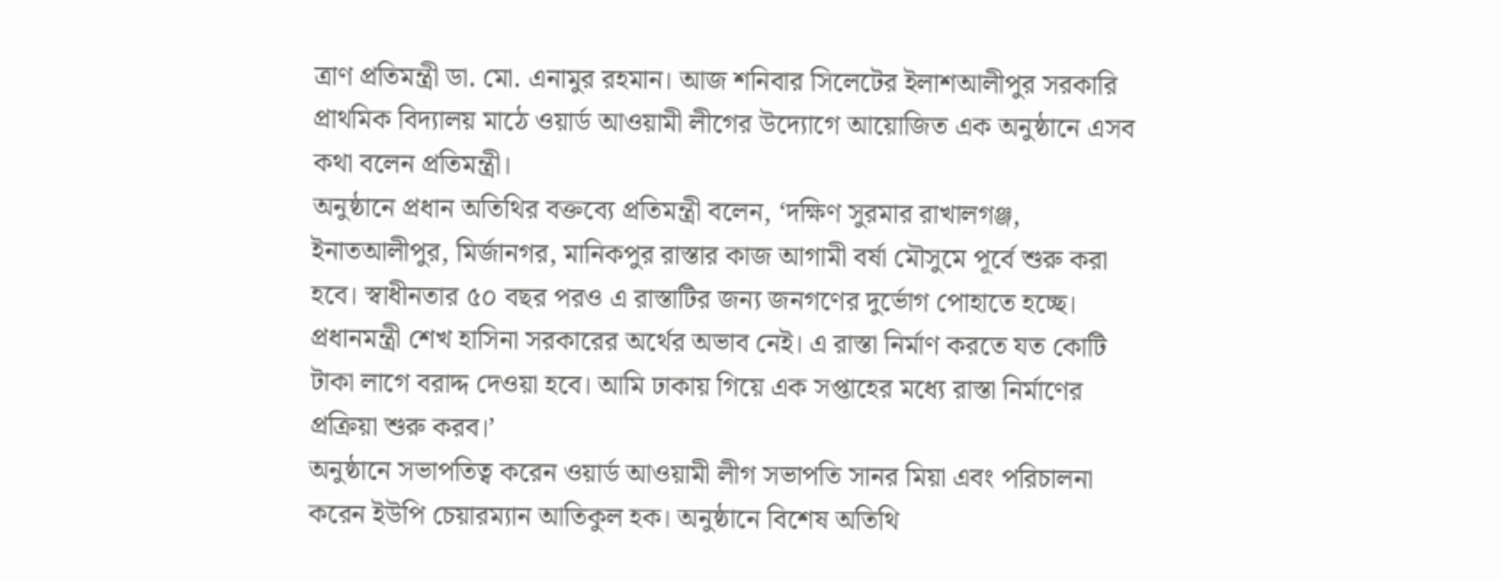ত্রাণ প্রতিমন্ত্রী ডা. মো. এনামুর রহমান। আজ শনিবার সিলেটের ইলাশআলীপুর সরকারি প্রাথমিক বিদ্যালয় মাঠে ওয়ার্ড আওয়ামী লীগের উদ্যোগে আয়োজিত এক অনুষ্ঠানে এসব কথা বলেন প্রতিমন্ত্রী।
অনুষ্ঠানে প্রধান অতিথির বক্তব্যে প্রতিমন্ত্রী বলেন, ‘দক্ষিণ সুরমার রাখালগঞ্জ, ইনাতআলীপুর, মির্জানগর, মানিকপুর রাস্তার কাজ আগামী বর্ষা মৌসুমে পূর্বে শুরু করা হবে। স্বাধীনতার ৫০ বছর পরও এ রাস্তাটির জন্য জনগণের দুর্ভোগ পোহাতে হচ্ছে। প্রধানমন্ত্রী শেখ হাসিনা সরকারের অর্থের অভাব নেই। এ রাস্তা নির্মাণ করতে যত কোটি টাকা লাগে বরাদ্দ দেওয়া হবে। আমি ঢাকায় গিয়ে এক সপ্তাহের মধ্যে রাস্তা নির্মাণের প্রক্রিয়া শুরু করব।’
অনুষ্ঠানে সভাপতিত্ব করেন ওয়ার্ড আওয়ামী লীগ সভাপতি সানর মিয়া এবং পরিচালনা করেন ইউপি চেয়ারম্যান আতিকুল হক। অনুষ্ঠানে বিশেষ অতিথি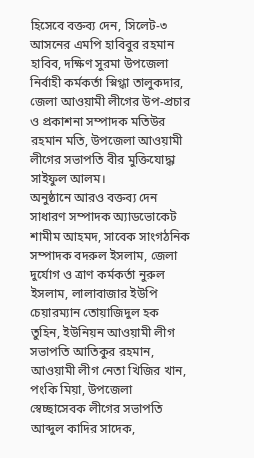হিসেবে বক্তব্য দেন, সিলেট-৩ আসনের এমপি হাবিবুর রহমান হাবিব, দক্ষিণ সুরমা উপজেলা নির্বাহী কর্মকর্তা স্নিগ্ধা তালুকদার, জেলা আওয়ামী লীগের উপ-প্রচার ও প্রকাশনা সম্পাদক মতিউর রহমান মতি, উপজেলা আওয়ামী লীগের সভাপতি বীর মুক্তিযোদ্ধা সাইফুল আলম।
অনুষ্ঠানে আরও বক্তব্য দেন সাধারণ সম্পাদক অ্যাডভোকেট শামীম আহমদ, সাবেক সাংগঠনিক সম্পাদক বদরুল ইসলাম, জেলা দুর্যোগ ও ত্রাণ কর্মকর্তা নুরুল ইসলাম, লালাবাজার ইউপি চেয়ারম্যান তোয়াজিদুল হক তুহিন, ইউনিয়ন আওয়ামী লীগ সভাপতি আতিকুর রহমান, আওয়ামী লীগ নেতা খিজির খান, পংকি মিয়া, উপজেলা স্বেচ্ছাসেবক লীগের সভাপতি আব্দুল কাদির সাদেক,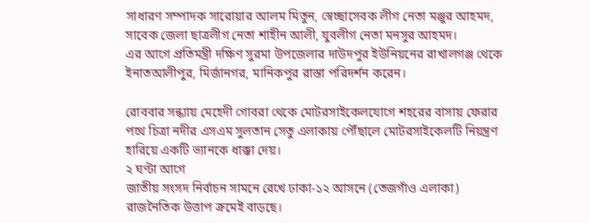সাধারণ সম্পাদক সারোয়ার আলম মিতুন, স্বেচ্ছাসেবক লীগ নেতা মঞ্জুর আহমদ, সাবেক জেলা ছাত্রলীগ নেতা শাহীন আলী, যুবলীগ নেতা মনসুর আহমদ।
এর আগে প্রতিমন্ত্রী দক্ষিণ সুরমা উপজেলার দাউদপুর ইউনিয়নের রাখালগঞ্জ থেকে ইনাতআলীপুর, মির্জানগর, মানিকপুর রাস্তা পরিদর্শন করেন।

রোববার সন্ধ্যায় মেহেদী গোবরা থেকে মোটরসাইকেলযোগে শহরের বাসায় ফেরার পথে চিত্রা নদীর এসএম সুলতান সেতু এলাকায় পৌঁছালে মোটরসাইকেলটি নিয়ন্ত্রণ হারিয়ে একটি ভ্যানকে ধাক্কা দেয়।
২ ঘণ্টা আগে
জাতীয় সংসদ নির্বাচন সামনে রেখে ঢাকা-১২ আসনে (তেজগাঁও এলাকা) রাজনৈতিক উত্তাপ ক্রমেই বাড়ছে।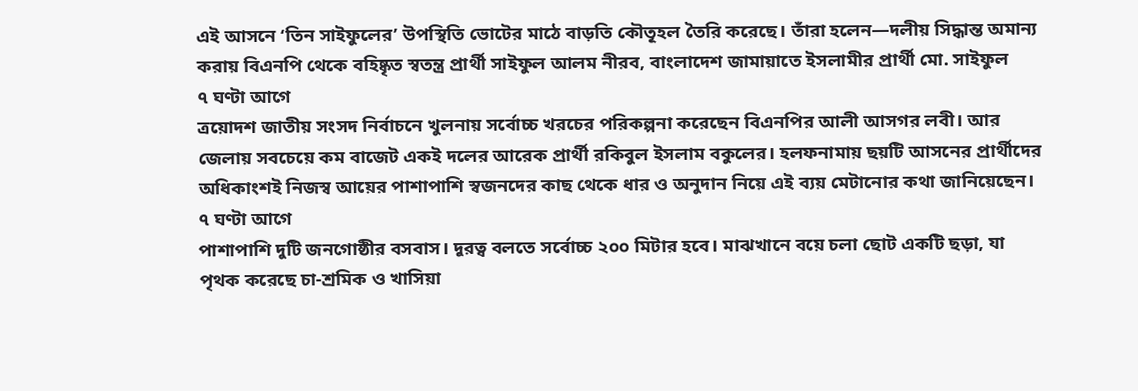এই আসনে ‘তিন সাইফুলের’ উপস্থিতি ভোটের মাঠে বাড়তি কৌতূহল তৈরি করেছে। তাঁরা হলেন—দলীয় সিদ্ধান্ত অমান্য করায় বিএনপি থেকে বহিষ্কৃত স্বতন্ত্র প্রার্থী সাইফুল আলম নীরব, বাংলাদেশ জামায়াতে ইসলামীর প্রার্থী মো. সাইফুল
৭ ঘণ্টা আগে
ত্রয়োদশ জাতীয় সংসদ নির্বাচনে খুলনায় সর্বোচ্চ খরচের পরিকল্পনা করেছেন বিএনপির আলী আসগর লবী। আর জেলায় সবচেয়ে কম বাজেট একই দলের আরেক প্রার্থী রকিবুল ইসলাম বকুলের। হলফনামায় ছয়টি আসনের প্রার্থীদের অধিকাংশই নিজস্ব আয়ের পাশাপাশি স্বজনদের কাছ থেকে ধার ও অনুদান নিয়ে এই ব্যয় মেটানোর কথা জানিয়েছেন।
৭ ঘণ্টা আগে
পাশাপাশি দুটি জনগোষ্ঠীর বসবাস। দূরত্ব বলতে সর্বোচ্চ ২০০ মিটার হবে। মাঝখানে বয়ে চলা ছোট একটি ছড়া, যা পৃথক করেছে চা-শ্রমিক ও খাসিয়া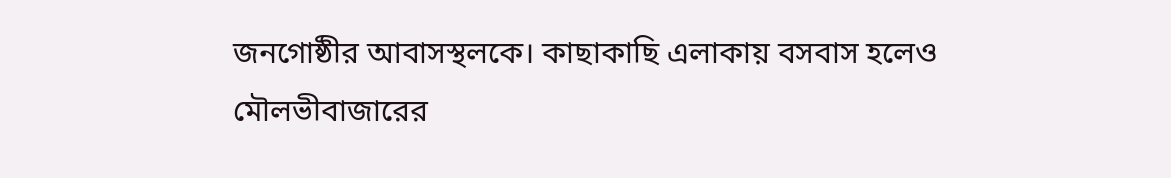জনগোষ্ঠীর আবাসস্থলকে। কাছাকাছি এলাকায় বসবাস হলেও মৌলভীবাজারের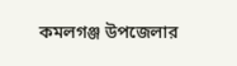কমলগঞ্জ উপজেলার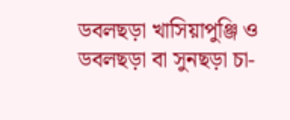ডবলছড়া খাসিয়াপুঞ্জি ও ডবলছড়া বা সুনছড়া চা-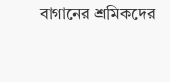বাগানের শ্রমিকদের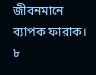জীবনমানে ব্যাপক ফারাক।
৮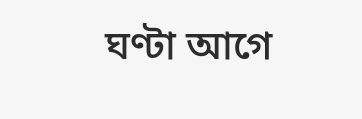ঘণ্টা আগে